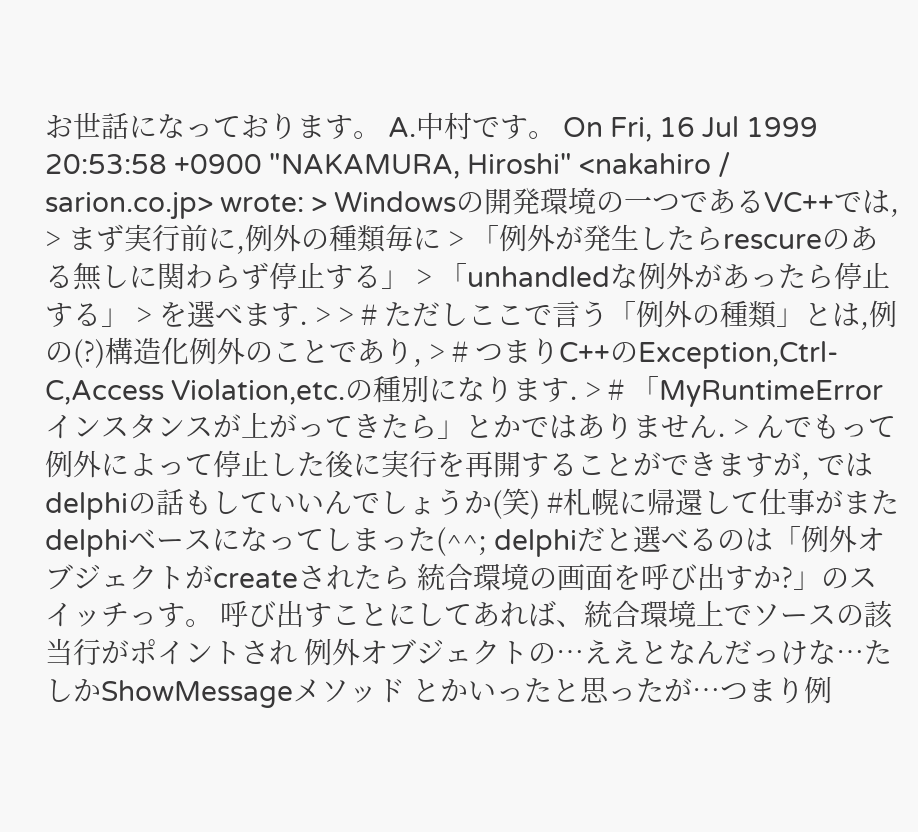お世話になっております。 A.中村です。 On Fri, 16 Jul 1999 20:53:58 +0900 "NAKAMURA, Hiroshi" <nakahiro / sarion.co.jp> wrote: > Windowsの開発環境の一つであるVC++では, > まず実行前に,例外の種類毎に > 「例外が発生したらrescureのある無しに関わらず停止する」 > 「unhandledな例外があったら停止する」 > を選べます. > > # ただしここで言う「例外の種類」とは,例の(?)構造化例外のことであり, > # つまりC++のException,Ctrl-C,Access Violation,etc.の種別になります. > # 「MyRuntimeErrorインスタンスが上がってきたら」とかではありません. > んでもって例外によって停止した後に実行を再開することができますが, ではdelphiの話もしていいんでしょうか(笑) #札幌に帰還して仕事がまたdelphiベースになってしまった(^^; delphiだと選べるのは「例外オブジェクトがcreateされたら 統合環境の画面を呼び出すか?」のスイッチっす。 呼び出すことにしてあれば、統合環境上でソースの該当行がポイントされ 例外オブジェクトの…ええとなんだっけな…たしかShowMessageメソッド とかいったと思ったが…つまり例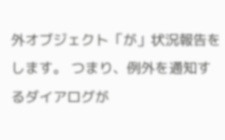外オブジェクト「が」状況報告をします。 つまり、例外を通知するダイアログが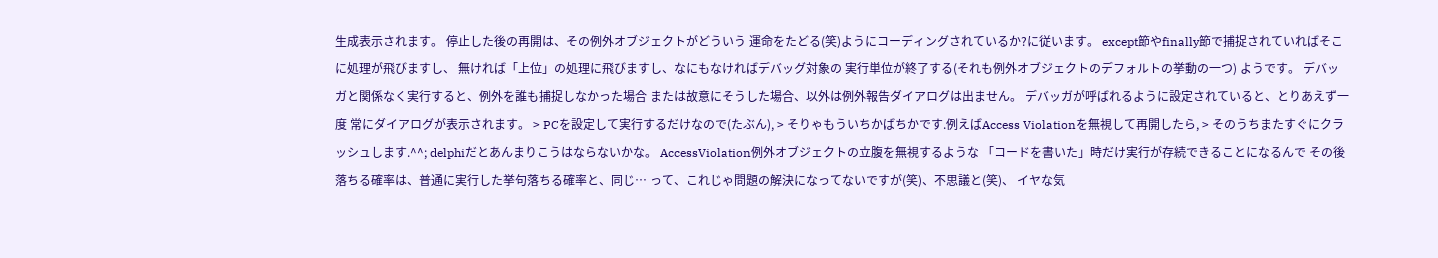生成表示されます。 停止した後の再開は、その例外オブジェクトがどういう 運命をたどる(笑)ようにコーディングされているか?に従います。 except節やfinally節で捕捉されていればそこに処理が飛びますし、 無ければ「上位」の処理に飛びますし、なにもなければデバッグ対象の 実行単位が終了する(それも例外オブジェクトのデフォルトの挙動の一つ) ようです。 デバッガと関係なく実行すると、例外を誰も捕捉しなかった場合 または故意にそうした場合、以外は例外報告ダイアログは出ません。 デバッガが呼ばれるように設定されていると、とりあえず一度 常にダイアログが表示されます。 > PCを設定して実行するだけなので(たぶん), > そりゃもういちかばちかです.例えばAccess Violationを無視して再開したら, > そのうちまたすぐにクラッシュします.^^; delphiだとあんまりこうはならないかな。 AccessViolation例外オブジェクトの立腹を無視するような 「コードを書いた」時だけ実行が存続できることになるんで その後落ちる確率は、普通に実行した挙句落ちる確率と、同じ… って、これじゃ問題の解決になってないですが(笑)、不思議と(笑)、 イヤな気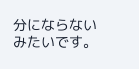分にならないみたいです。